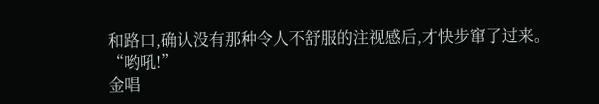和路口,确认没有那种令人不舒服的注视感后,才快步窜了过来。
“哟吼!”
金唱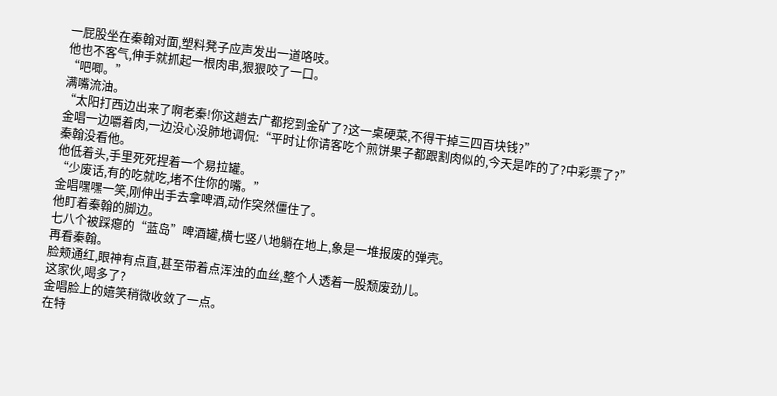一屁股坐在秦翰对面,塑料凳子应声发出一道咯吱。
他也不客气,伸手就抓起一根肉串,狠狠咬了一口。
“吧唧。”
满嘴流油。
“太阳打西边出来了啊老秦!你这趟去广都挖到金矿了?这一桌硬菜,不得干掉三四百块钱?”
金唱一边嚼着肉,一边没心没肺地调侃:“平时让你请客吃个煎饼果子都跟割肉似的,今天是咋的了?中彩票了?”
秦翰没看他。
他低着头,手里死死捏着一个易拉罐。
“少废话,有的吃就吃,堵不住你的嘴。”
金唱嘿嘿一笑,刚伸出手去拿啤酒,动作突然僵住了。
他盯着秦翰的脚边。
七八个被踩瘪的“蓝岛”啤酒罐,横七竖八地躺在地上,象是一堆报废的弹壳。
再看秦翰。
脸颊通红,眼神有点直,甚至带着点浑浊的血丝,整个人透着一股颓废劲儿。
这家伙,喝多了?
金唱脸上的嬉笑稍微收敛了一点。
在特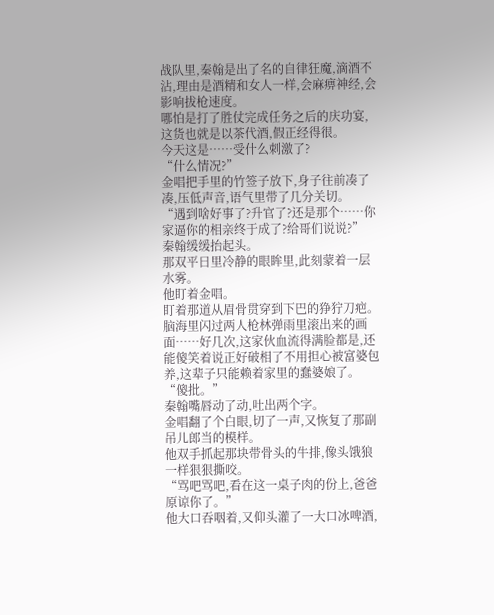战队里,秦翰是出了名的自律狂魔,滴酒不沾,理由是酒精和女人一样,会麻痹神经,会影响拔枪速度。
哪怕是打了胜仗完成任务之后的庆功宴,这货也就是以茶代酒,假正经得很。
今天这是……受什么刺激了?
“什么情况?”
金唱把手里的竹签子放下,身子往前凑了凑,压低声音,语气里带了几分关切。
“遇到啥好事了?升官了?还是那个……你家逼你的相亲终于成了?给哥们说说?”
秦翰缓缓抬起头。
那双平日里冷静的眼眸里,此刻蒙着一层水雾。
他盯着金唱。
盯着那道从眉骨贯穿到下巴的狰狞刀疤。
脑海里闪过两人枪林弹雨里滚出来的画面……好几次,这家伙血流得满脸都是,还能傻笑着说正好破相了不用担心被富婆包养,这辈子只能赖着家里的蠢婆娘了。
“傻批。”
秦翰嘴唇动了动,吐出两个字。
金唱翻了个白眼,切了一声,又恢复了那副吊儿郎当的模样。
他双手抓起那块带骨头的牛排,像头饿狼一样狠狠撕咬。
“骂吧骂吧,看在这一桌子肉的份上,爸爸原谅你了。”
他大口吞咽着,又仰头灌了一大口冰啤酒,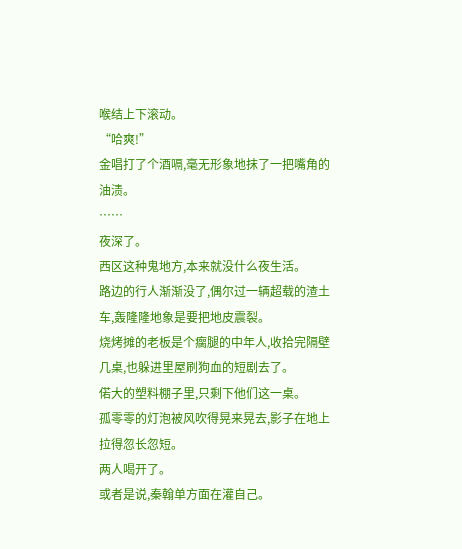喉结上下滚动。
“哈爽!”
金唱打了个酒嗝,毫无形象地抹了一把嘴角的油渍。
……
夜深了。
西区这种鬼地方,本来就没什么夜生活。
路边的行人渐渐没了,偶尔过一辆超载的渣土车,轰隆隆地象是要把地皮震裂。
烧烤摊的老板是个瘸腿的中年人,收拾完隔壁几桌,也躲进里屋刷狗血的短剧去了。
偌大的塑料棚子里,只剩下他们这一桌。
孤零零的灯泡被风吹得晃来晃去,影子在地上拉得忽长忽短。
两人喝开了。
或者是说,秦翰单方面在灌自己。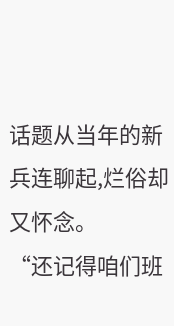话题从当年的新兵连聊起,烂俗却又怀念。
“还记得咱们班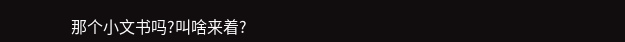那个小文书吗?叫啥来着?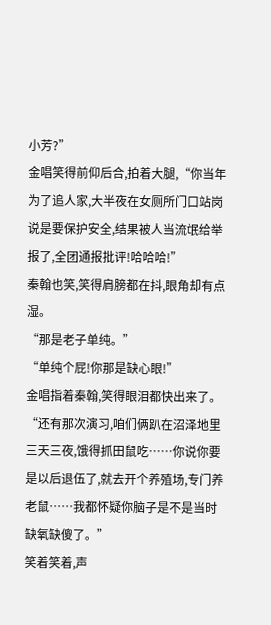小芳?”
金唱笑得前仰后合,拍着大腿,“你当年为了追人家,大半夜在女厕所门口站岗说是要保护安全,结果被人当流氓给举报了,全团通报批评!哈哈哈!”
秦翰也笑,笑得肩膀都在抖,眼角却有点湿。
“那是老子单纯。”
“单纯个屁!你那是缺心眼!”
金唱指着秦翰,笑得眼泪都快出来了。
“还有那次演习,咱们俩趴在沼泽地里三天三夜,饿得抓田鼠吃……你说你要是以后退伍了,就去开个养殖场,专门养老鼠……我都怀疑你脑子是不是当时缺氧缺傻了。”
笑着笑着,声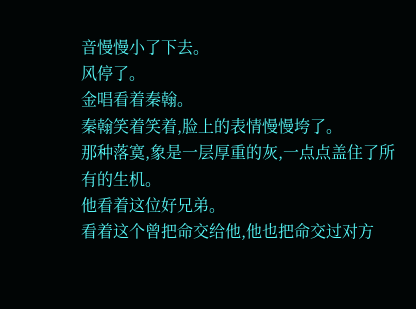音慢慢小了下去。
风停了。
金唱看着秦翰。
秦翰笑着笑着,脸上的表情慢慢垮了。
那种落寞,象是一层厚重的灰,一点点盖住了所有的生机。
他看着这位好兄弟。
看着这个曾把命交给他,他也把命交过对方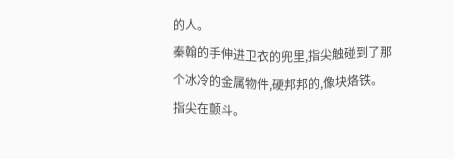的人。
秦翰的手伸进卫衣的兜里,指尖触碰到了那个冰冷的金属物件,硬邦邦的,像块烙铁。
指尖在颤斗。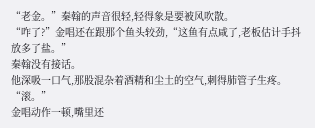“老金。”秦翰的声音很轻,轻得象是要被风吹散。
“咋了?”金唱还在跟那个鱼头较劲,“这鱼有点咸了,老板估计手抖放多了盐。”
秦翰没有接话。
他深吸一口气,那股混杂着酒精和尘土的空气,刺得肺管子生疼。
“滚。”
金唱动作一顿,嘴里还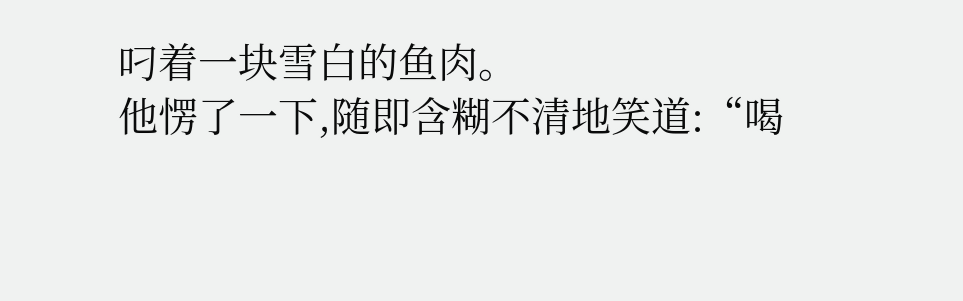叼着一块雪白的鱼肉。
他愣了一下,随即含糊不清地笑道:“喝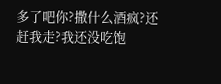多了吧你?撒什么酒疯?还赶我走?我还没吃饱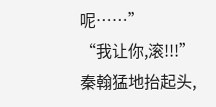呢……”
“我让你,滚!!!”
秦翰猛地抬起头,